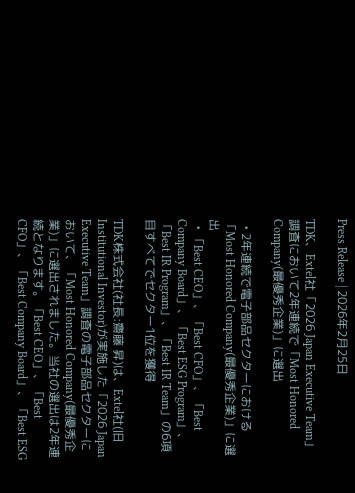Press Release | 2026年2月25日

TDK、Extel社「2026 Japan Executive Team」調査において2年連続で「Most Honored Company(最優秀企業)」に選出

  • 2年連続で電子部品セクターにおける「Most Honored Company(最優秀企業)」に選出
  • 「Best CEO」、「Best CFO」、「Best Company Board」、「Best ESG Program」、「Best IR Program」、「Best IR Team」の6項目すべてでセクター1位を獲得

TDK株式会社(社長:齋藤 昇)は、Extel社(旧Institutional Investor)が実施した「2026 Japan Executive Team」調査の電子部品セクターにおいて、「Most Honored Company(最優秀企業)」に選出されました。当社の選出は2年連続となります。「Best CEO」、「Best CFO」、「Best Company Board」、「Best ESG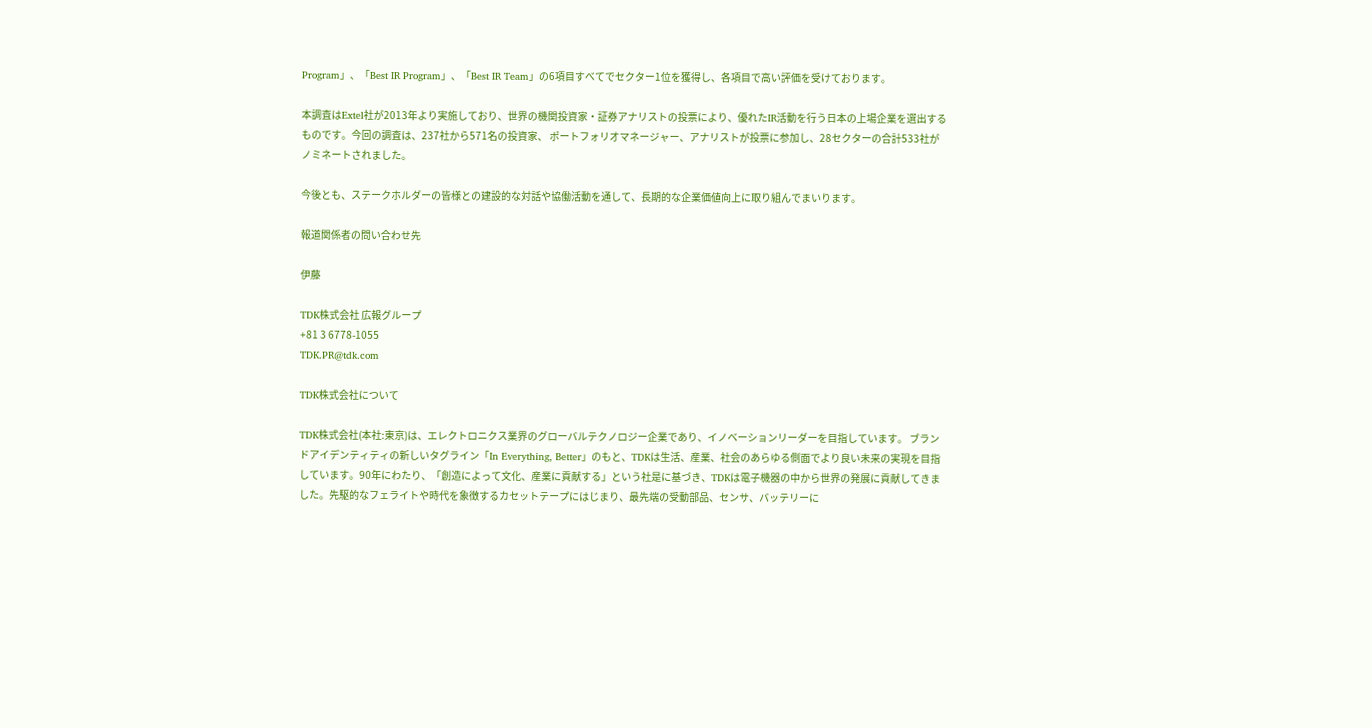Program」、「Best IR Program」、「Best IR Team」の6項目すべてでセクター1位を獲得し、各項目で高い評価を受けております。

本調査はExtel社が2013年より実施しており、世界の機関投資家・証券アナリストの投票により、優れたIR活動を行う日本の上場企業を選出するものです。今回の調査は、237社から571名の投資家、 ポートフォリオマネージャー、アナリストが投票に参加し、28セクターの合計533社がノミネートされました。

今後とも、ステークホルダーの皆様との建設的な対話や協働活動を通して、長期的な企業価値向上に取り組んでまいります。

報道関係者の問い合わせ先

伊藤

TDK株式会社 広報グループ
+81 3 6778-1055
TDK.PR@tdk.com

TDK株式会社について

TDK株式会社(本社:東京)は、エレクトロニクス業界のグローバルテクノロジー企業であり、イノベーションリーダーを目指しています。 ブランドアイデンティティの新しいタグライン「In Everything, Better」のもと、TDKは生活、産業、社会のあらゆる側面でより良い未来の実現を目指しています。90年にわたり、「創造によって文化、産業に貢献する」という社是に基づき、TDKは電子機器の中から世界の発展に貢献してきました。先駆的なフェライトや時代を象徴するカセットテープにはじまり、最先端の受動部品、センサ、バッテリーに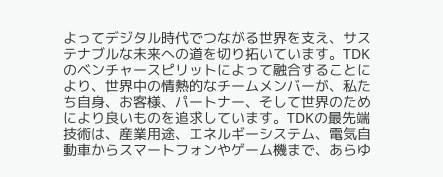よってデジタル時代でつながる世界を支え、サステナブルな未来への道を切り拓いています。TDKのベンチャースピリットによって融合することにより、世界中の情熱的なチームメンバーが、私たち自身、お客様、パートナー、そして世界のためにより良いものを追求しています。TDKの最先端技術は、産業用途、エネルギーシステム、電気自動車からスマートフォンやゲーム機まで、あらゆ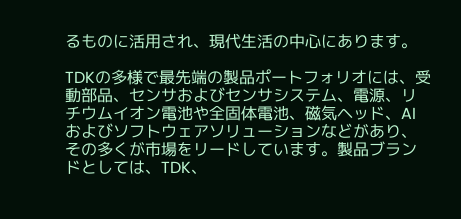るものに活用され、現代生活の中心にあります。

TDKの多様で最先端の製品ポートフォリオには、受動部品、センサおよびセンサシステム、電源、リチウムイオン電池や全固体電池、磁気ヘッド、AIおよびソフトウェアソリューションなどがあり、その多くが市場をリードしています。製品ブランドとしては、TDK、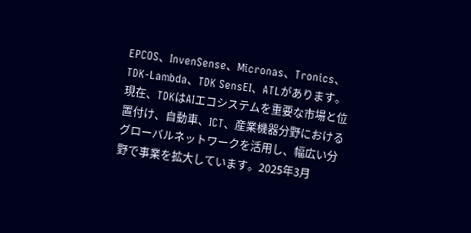EPCOS、InvenSense、Micronas、Tronics、TDK-Lambda、TDK SensEI、ATLがあります。現在、TDKはAIエコシステムを重要な市場と位置付け、自動車、ICT、産業機器分野におけるグローバルネットワークを活用し、幅広い分野で事業を拡大しています。2025年3月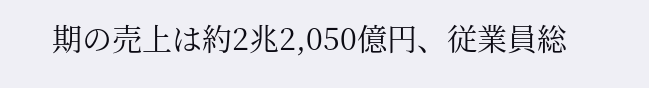期の売上は約2兆2,050億円、従業員総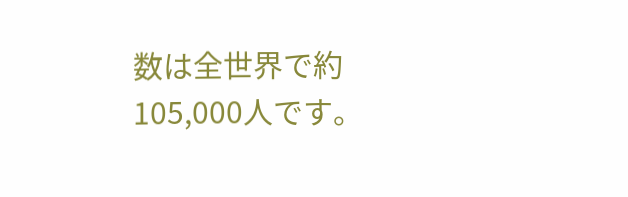数は全世界で約105,000人です。